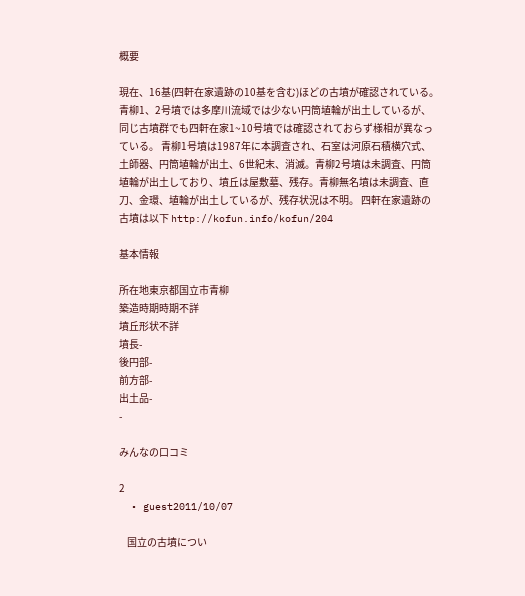概要

現在、16基(四軒在家遺跡の10基を含む)ほどの古墳が確認されている。青柳1、2号墳では多摩川流域では少ない円筒埴輪が出土しているが、同じ古墳群でも四軒在家1~10号墳では確認されておらず様相が異なっている。 青柳1号墳は1987年に本調査され、石室は河原石積横穴式、土師器、円筒埴輪が出土、6世紀末、消滅。青柳2号墳は未調査、円筒埴輪が出土しており、墳丘は屋敷墓、残存。青柳無名墳は未調査、直刀、金環、埴輪が出土しているが、残存状況は不明。 四軒在家遺跡の古墳は以下 http://kofun.info/kofun/204

基本情報

所在地東京都国立市青柳
築造時期時期不詳
墳丘形状不詳
墳長-
後円部-
前方部-
出土品-
-

みんなの口コミ

2
  • guest2011/10/07

    国立の古墳につい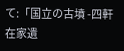て:「国立の古墳 -四軒在家遺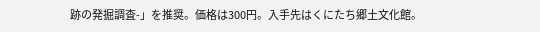跡の発掘調査-」を推奨。価格は300円。入手先はくにたち郷土文化館。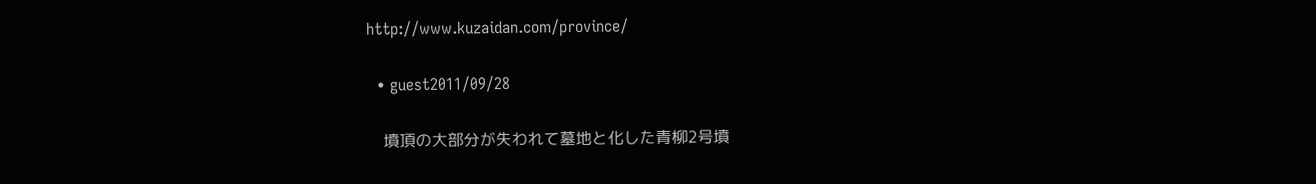http://www.kuzaidan.com/province/

  • guest2011/09/28

    墳頂の大部分が失われて墓地と化した青柳2号墳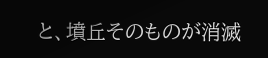と、墳丘そのものが消滅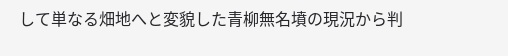して単なる畑地へと変貌した青柳無名墳の現況から判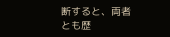断すると、両者とも歴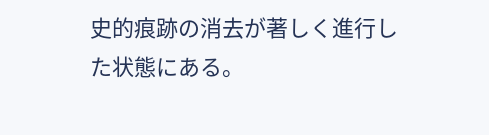史的痕跡の消去が著しく進行した状態にある。